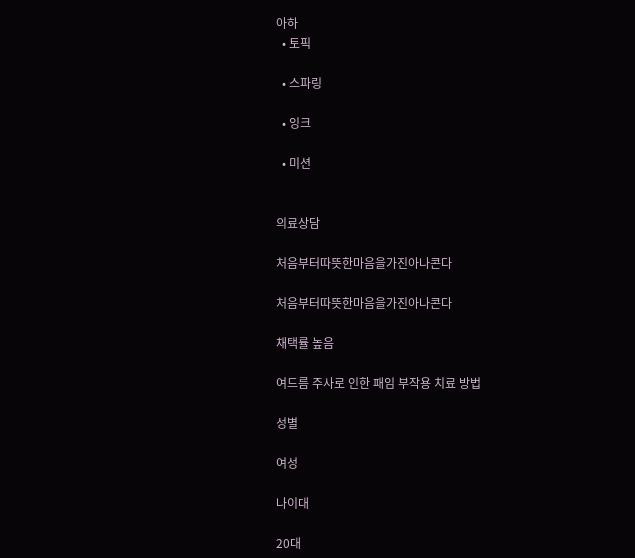아하
  • 토픽

  • 스파링

  • 잉크

  • 미션


의료상담

처음부터따뜻한마음을가진아나콘다

처음부터따뜻한마음을가진아나콘다

채택률 높음

여드름 주사로 인한 패임 부작용 치료 방법

성별

여성

나이대

20대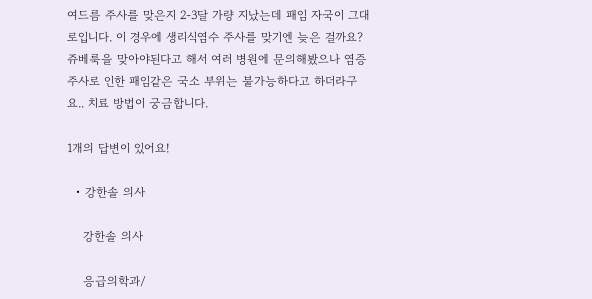여드름 주사를 맞은지 2-3달 가량 지났는데 패임 자국이 그대로입니다. 이 경우에 생리식염수 주사를 맞기엔 늦은 걸까요? 쥬베룩을 맞아야된다고 해서 여러 병원에 문의해봤으나 염증주사로 인한 패임같은 국소 부위는 불가능하다고 하더라구요.. 치료 방법이 궁금합니다.

1개의 답변이 있어요!

  • 강한솔 의사

    강한솔 의사

    응급의학과/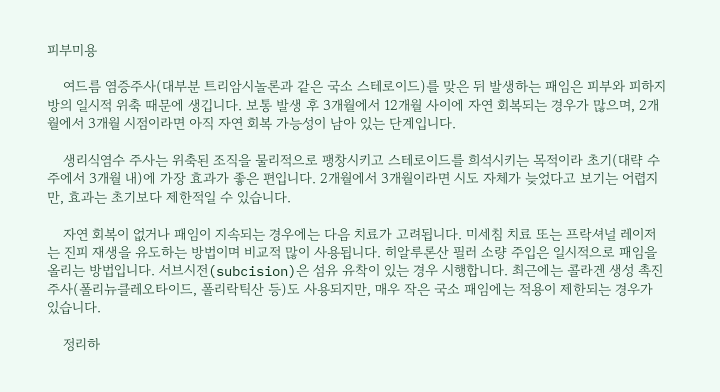피부미용

    여드름 염증주사(대부분 트리암시놀론과 같은 국소 스테로이드)를 맞은 뒤 발생하는 패임은 피부와 피하지방의 일시적 위축 때문에 생깁니다. 보통 발생 후 3개월에서 12개월 사이에 자연 회복되는 경우가 많으며, 2개월에서 3개월 시점이라면 아직 자연 회복 가능성이 남아 있는 단계입니다.

    생리식염수 주사는 위축된 조직을 물리적으로 팽창시키고 스테로이드를 희석시키는 목적이라 초기(대략 수주에서 3개월 내)에 가장 효과가 좋은 편입니다. 2개월에서 3개월이라면 시도 자체가 늦었다고 보기는 어렵지만, 효과는 초기보다 제한적일 수 있습니다.

    자연 회복이 없거나 패임이 지속되는 경우에는 다음 치료가 고려됩니다. 미세침 치료 또는 프락셔널 레이저는 진피 재생을 유도하는 방법이며 비교적 많이 사용됩니다. 히알루론산 필러 소량 주입은 일시적으로 패임을 올리는 방법입니다. 서브시전(subcision)은 섬유 유착이 있는 경우 시행합니다. 최근에는 콜라겐 생성 촉진 주사(폴리뉴클레오타이드, 폴리락틱산 등)도 사용되지만, 매우 작은 국소 패임에는 적용이 제한되는 경우가 있습니다.

    정리하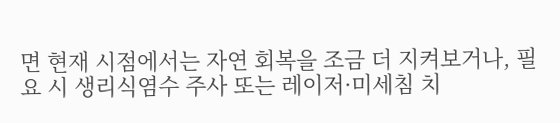면 현재 시점에서는 자연 회복을 조금 더 지켜보거나, 필요 시 생리식염수 주사 또는 레이저·미세침 치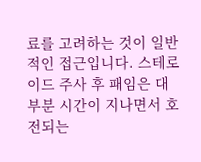료를 고려하는 것이 일반적인 접근입니다. 스테로이드 주사 후 패임은 대부분 시간이 지나면서 호전되는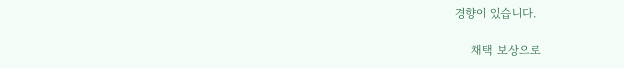경향이 있습니다.

    채택 보상으로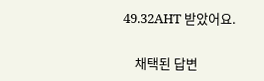49.32AHT 받았어요.

    채택된 답변